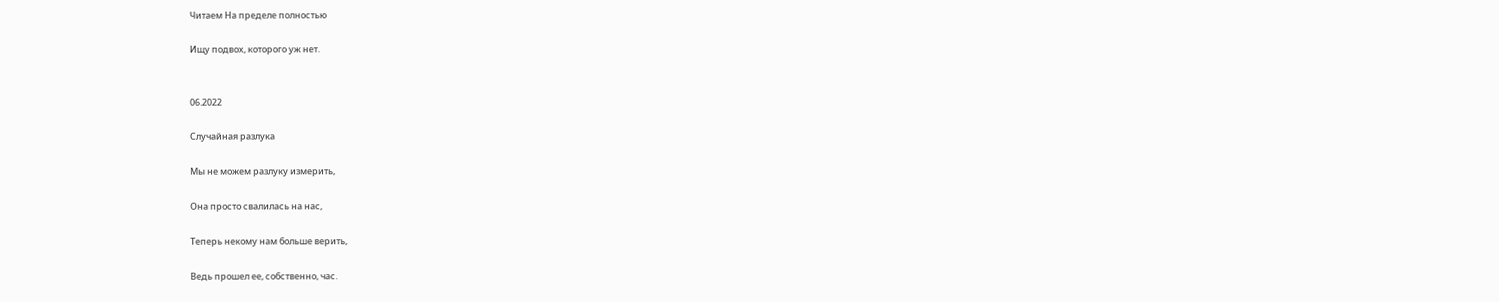Читаем На пределе полностью

Ищу подвох, которого уж нет.


06.2022

Случайная разлука

Мы не можем разлуку измерить,

Она просто свалилась на нас,

Теперь некому нам больше верить,

Ведь прошел ее, собственно, час.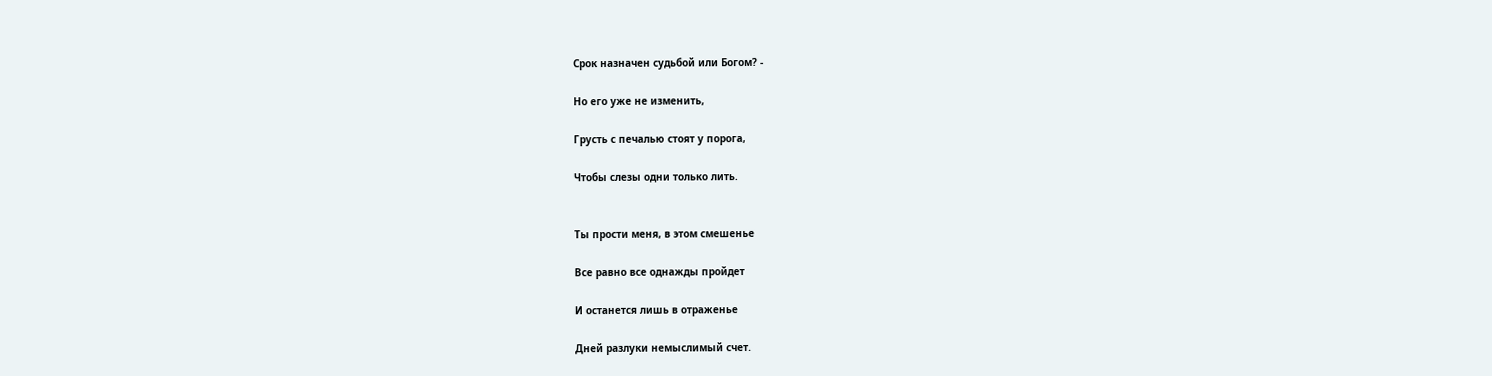Срок назначен судьбой или Богом? -

Но его уже не изменить,

Грусть с печалью стоят у порога,

Чтобы слезы одни только лить.


Ты прости меня, в этом смешенье

Все равно все однажды пройдет

И останется лишь в отраженье

Дней разлуки немыслимый счет.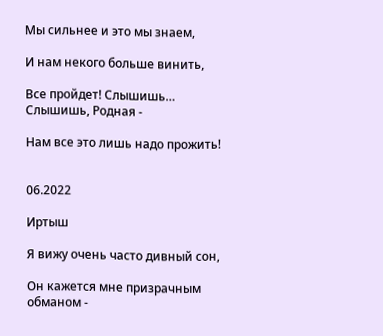Мы сильнее и это мы знаем,

И нам некого больше винить,

Все пройдет! Слышишь… Слышишь, Родная -

Нам все это лишь надо прожить!


06.2022

Иртыш

Я вижу очень часто дивный сон,

Он кажется мне призрачным обманом -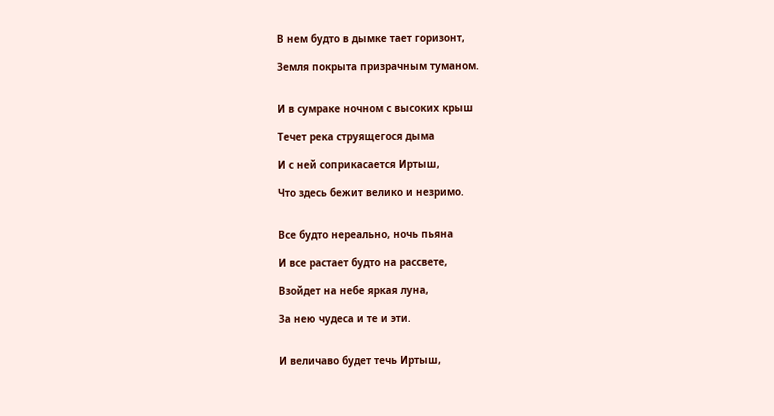В нем будто в дымке тает горизонт,

Земля покрыта призрачным туманом.


И в сумраке ночном с высоких крыш

Течет река струящегося дыма

И с ней соприкасается Иртыш,

Что здесь бежит велико и незримо.


Все будто нереально, ночь пьяна

И все растает будто на рассвете,

Взойдет на небе яркая луна,

За нею чудеса и те и эти.


И величаво будет течь Иртыш,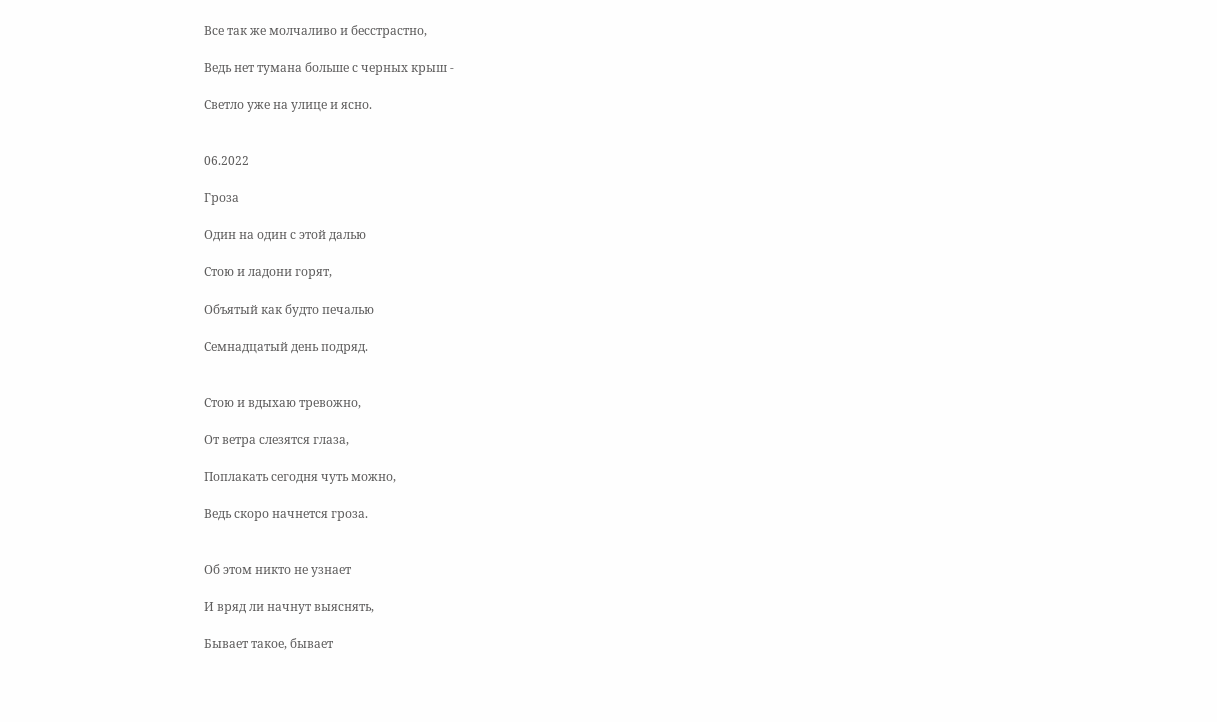Все так же молчаливо и бесстрастно,

Ведь нет тумана больше с черных крыш -

Светло уже на улице и ясно.


06.2022

Гроза

Один на один с этой далью

Стою и ладони горят,

Объятый как будто печалью

Семнадцатый день подряд.


Стою и вдыхаю тревожно,

От ветра слезятся глаза,

Поплакать сегодня чуть можно,

Ведь скоро начнется гроза.


Об этом никто не узнает

И вряд ли начнут выяснять,

Бывает такое, бывает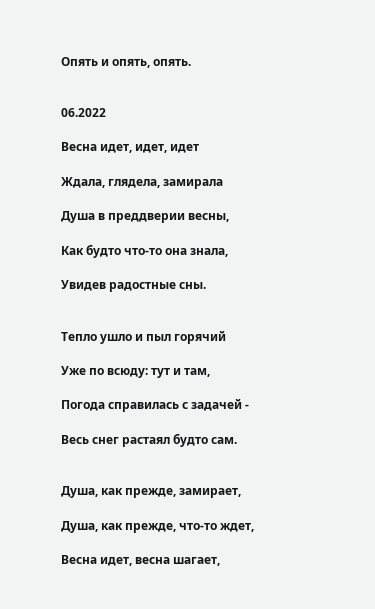Опять и опять, опять.


06.2022

Весна идет, идет, идет

Ждала, глядела, замирала

Душа в преддверии весны,

Как будто что-то она знала,

Увидев радостные сны.


Тепло ушло и пыл горячий

Уже по всюду: тут и там,

Погода справилась с задачей -

Весь снег растаял будто сам.


Душа, как прежде, замирает,

Душа, как прежде, что-то ждет,

Весна идет, весна шагает,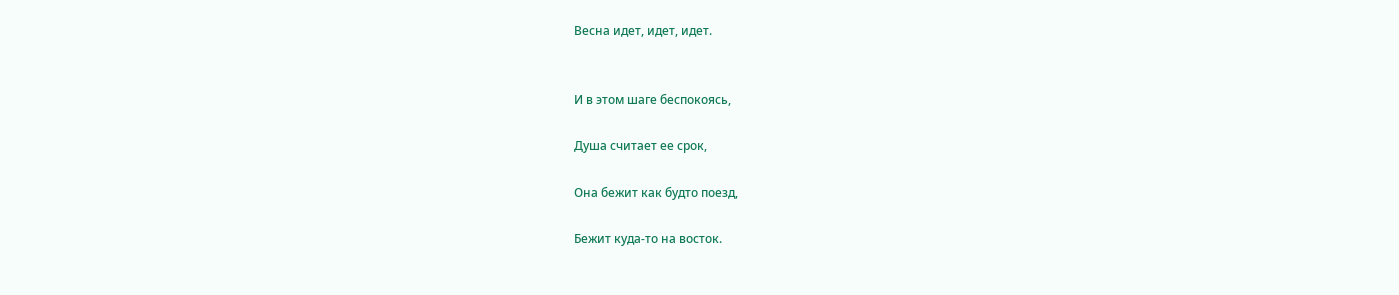Весна идет, идет, идет.


И в этом шаге беспокоясь,

Душа считает ее срок,

Она бежит как будто поезд,

Бежит куда-то на восток.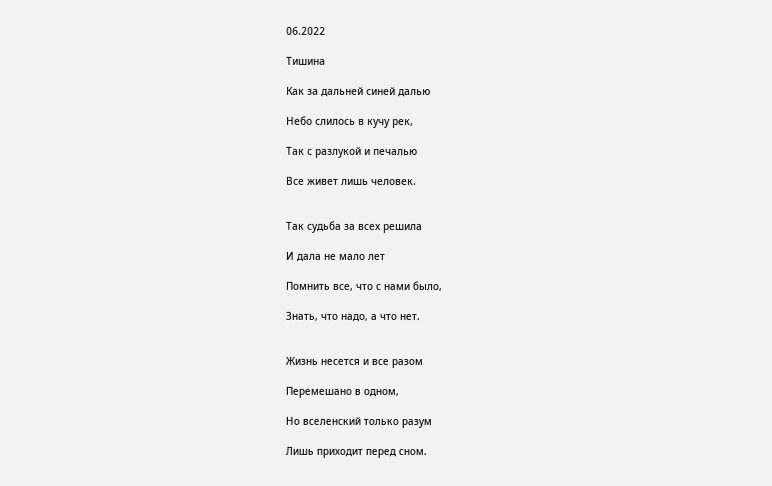06.2022

Тишина

Как за дальней синей далью

Небо слилось в кучу рек,

Так с разлукой и печалью

Все живет лишь человек.


Так судьба за всех решила

И дала не мало лет

Помнить все, что с нами было,

Знать, что надо, а что нет.


Жизнь несется и все разом

Перемешано в одном,

Но вселенский только разум

Лишь приходит перед сном.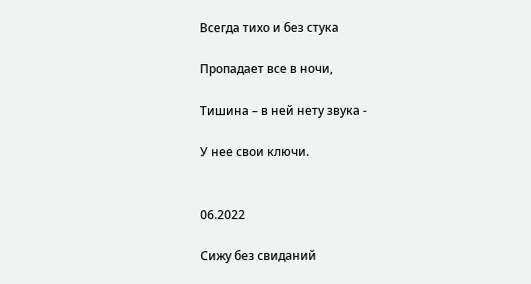Всегда тихо и без стука

Пропадает все в ночи,

Тишина – в ней нету звука -

У нее свои ключи.


06.2022

Сижу без свиданий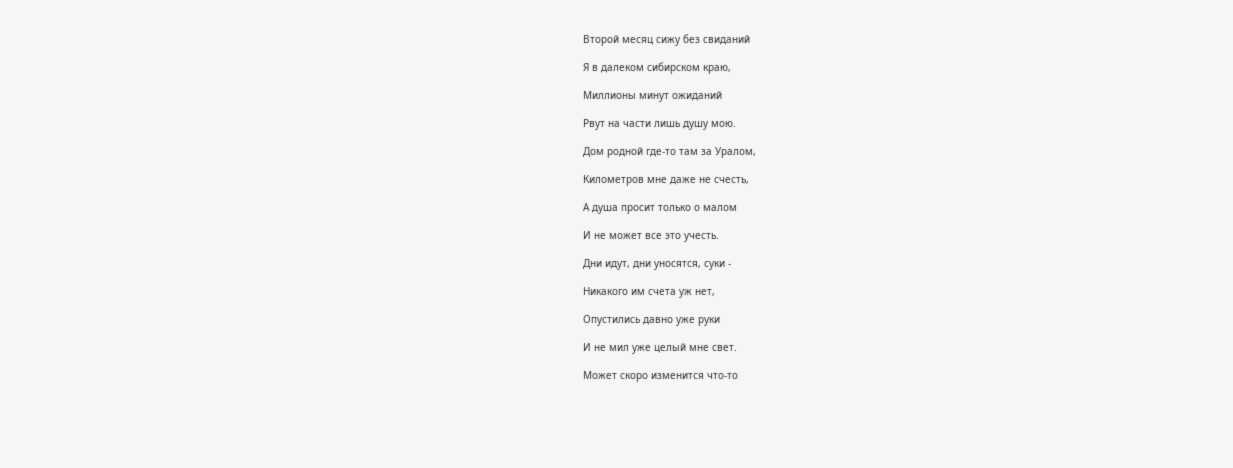Второй месяц сижу без свиданий

Я в далеком сибирском краю,

Миллионы минут ожиданий

Рвут на части лишь душу мою.

Дом родной где-то там за Уралом,

Километров мне даже не счесть,

А душа просит только о малом

И не может все это учесть.

Дни идут, дни уносятся, суки -

Никакого им счета уж нет,

Опустились давно уже руки

И не мил уже целый мне свет.

Может скоро изменится что-то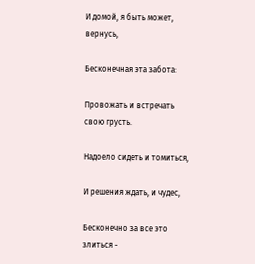И домой, я быть может, вернусь,

Бесконечная эта забота:

Провожать и встречать свою грусть.

Надоело сидеть и томиться,

И решения ждать, и чудес,

Бесконечно за все это злиться -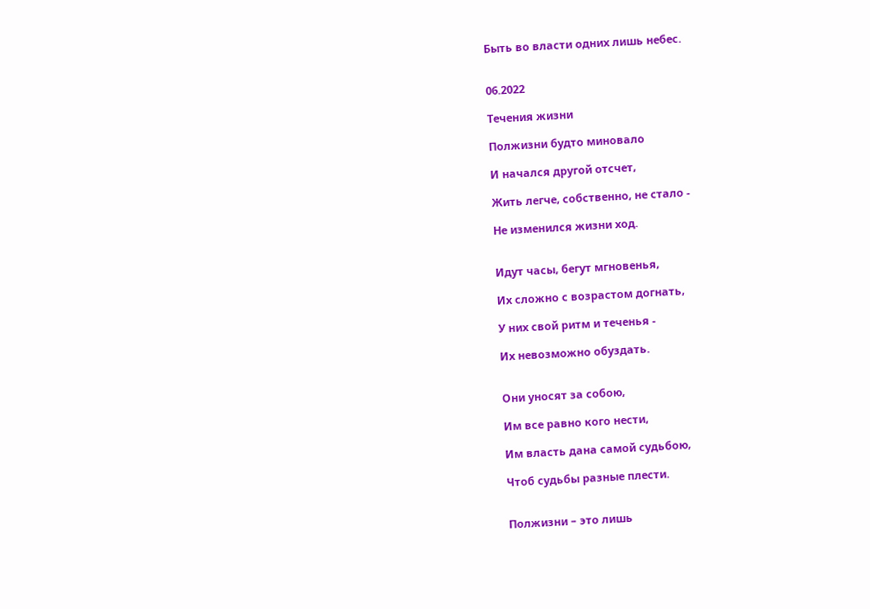Быть во власти одних лишь небес.


06.2022

Течения жизни

Полжизни будто миновало

И начался другой отсчет,

Жить легче, собственно, не стало -

Не изменился жизни ход.


Идут часы, бегут мгновенья,

Их сложно с возрастом догнать,

У них свой ритм и теченья -

Их невозможно обуздать.


Они уносят за собою,

Им все равно кого нести,

Им власть дана самой судьбою,

Чтоб судьбы разные плести.


Полжизни – это лишь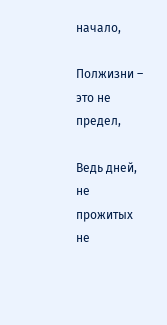начало,

Полжизни – это не предел,

Ведь дней, не прожитых не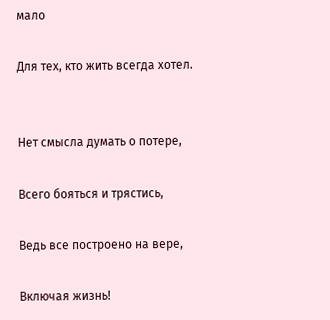мало

Для тех, кто жить всегда хотел.


Нет смысла думать о потере,

Всего бояться и трястись,

Ведь все построено на вере,

Включая жизнь!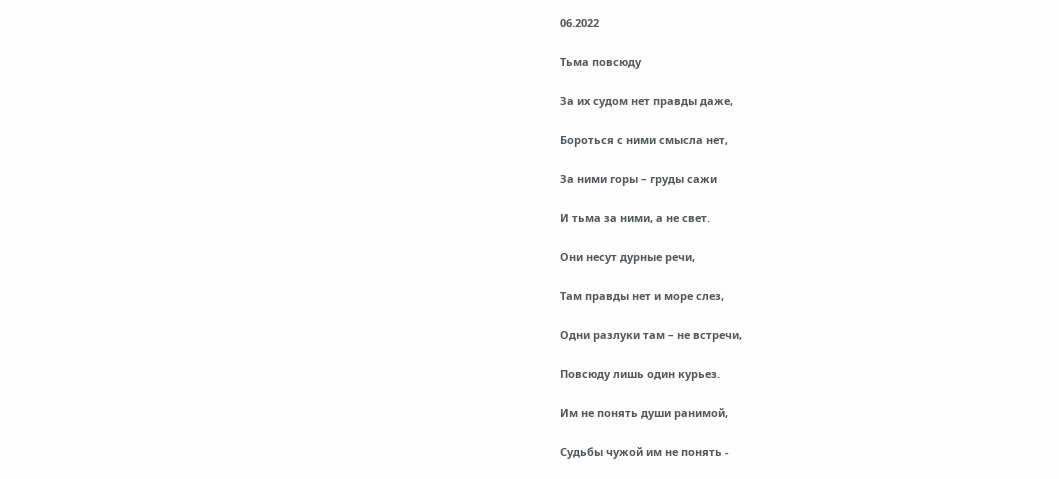06.2022

Тьма повсюду

За их судом нет правды даже,

Бороться с ними смысла нет,

За ними горы – груды сажи

И тьма за ними, а не свет.

Они несут дурные речи,

Там правды нет и море слез,

Одни разлуки там – не встречи,

Повсюду лишь один курьез.

Им не понять души ранимой,

Судьбы чужой им не понять -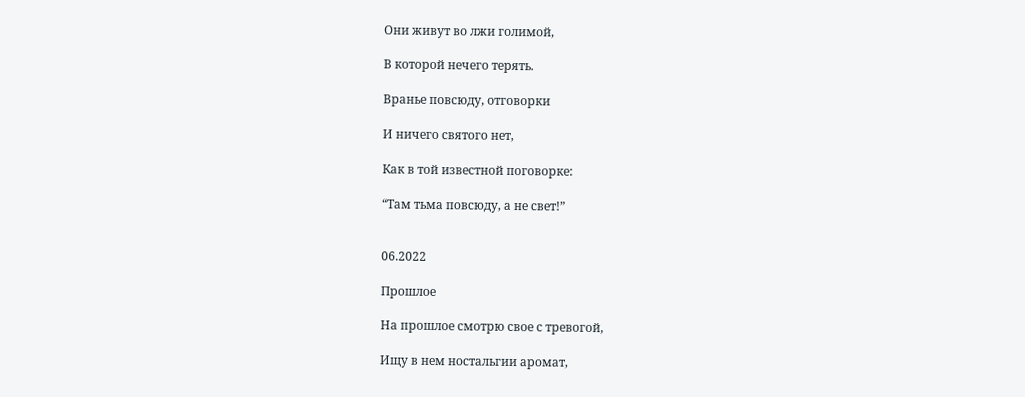Они живут во лжи голимой,

В которой нечего терять.

Вранье повсюду, отговорки

И ничего святого нет,

Как в той известной поговорке:

“Там тьма повсюду, а не свет!”


06.2022

Прошлое

На прошлое смотрю свое с тревогой,

Ищу в нем ностальгии аромат,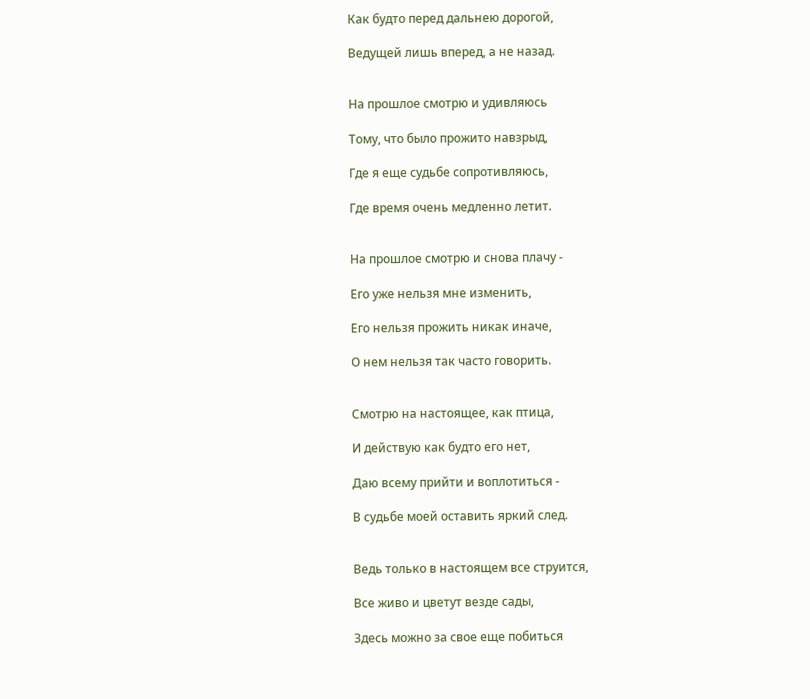Как будто перед дальнею дорогой,

Ведущей лишь вперед, а не назад.


На прошлое смотрю и удивляюсь

Тому, что было прожито навзрыд,

Где я еще судьбе сопротивляюсь,

Где время очень медленно летит.


На прошлое смотрю и снова плачу -

Его уже нельзя мне изменить,

Его нельзя прожить никак иначе,

О нем нельзя так часто говорить.


Смотрю на настоящее, как птица,

И действую как будто его нет,

Даю всему прийти и воплотиться -

В судьбе моей оставить яркий след.


Ведь только в настоящем все струится,

Все живо и цветут везде сады,

Здесь можно за свое еще побиться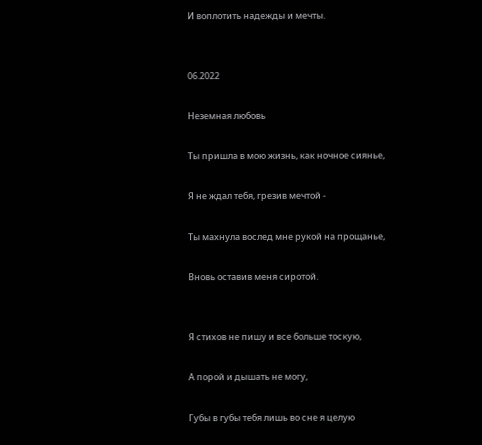И воплотить надежды и мечты.


06.2022

Неземная любовь

Ты пришла в мою жизнь, как ночное сиянье,

Я не ждал тебя, грезив мечтой -

Ты махнула вослед мне рукой на прощанье,

Вновь оставив меня сиротой.


Я стихов не пишу и все больше тоскую,

А порой и дышать не могу,

Губы в губы тебя лишь во сне я целую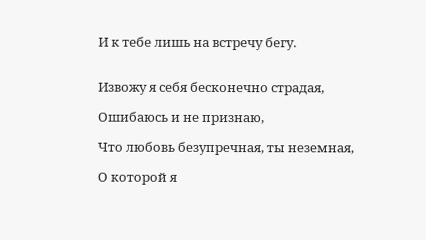И к тебе лишь на встречу бегу.


Извожу я себя бесконечно страдая,

Ошибаюсь и не признаю,

Что любовь безупречная, ты неземная,

О которой я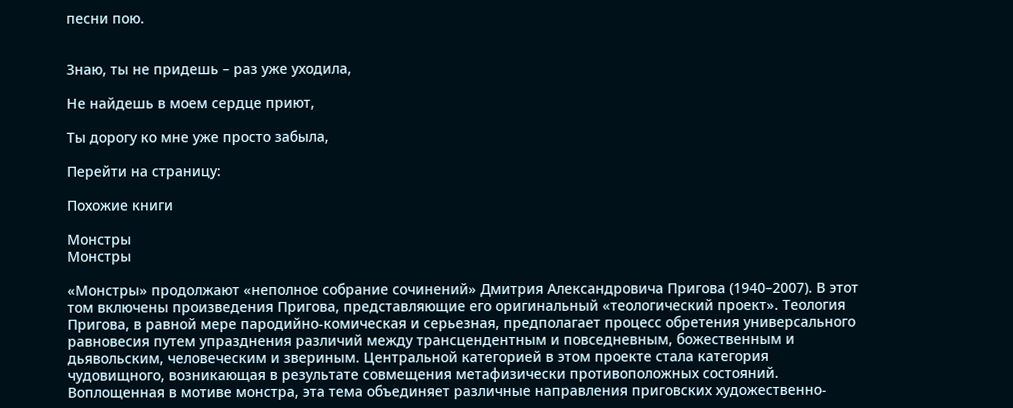песни пою.


Знаю, ты не придешь – раз уже уходила,

Не найдешь в моем сердце приют,

Ты дорогу ко мне уже просто забыла,

Перейти на страницу:

Похожие книги

Монстры
Монстры

«Монстры» продолжают «неполное собрание сочинений» Дмитрия Александровича Пригова (1940–2007). В этот том включены произведения Пригова, представляющие его оригинальный «теологический проект». Теология Пригова, в равной мере пародийно-комическая и серьезная, предполагает процесс обретения универсального равновесия путем упразднения различий между трансцендентным и повседневным, божественным и дьявольским, человеческим и звериным. Центральной категорией в этом проекте стала категория чудовищного, возникающая в результате совмещения метафизически противоположных состояний. Воплощенная в мотиве монстра, эта тема объединяет различные направления приговских художественно-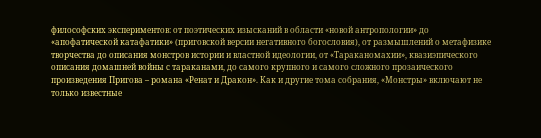философских экспериментов: от поэтических изысканий в области «новой антропологии» до «апофатической катафатики» (приговской версии негативного богословия), от размышлений о метафизике творчества до описания монстров истории и властной идеологии, от «Тараканомахии», квазиэпического описания домашней войны с тараканами, до самого крупного и самого сложного прозаического произведения Пригова – романа «Ренат и Дракон». Как и другие тома собрания, «Монстры» включают не только известные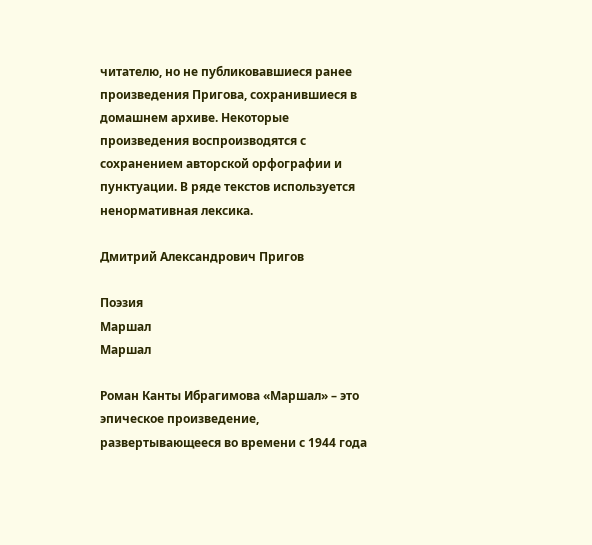читателю, но не публиковавшиеся ранее произведения Пригова, сохранившиеся в домашнем архиве. Некоторые произведения воспроизводятся с сохранением авторской орфографии и пунктуации. В ряде текстов используется ненормативная лексика.

Дмитрий Александрович Пригов

Поэзия
Маршал
Маршал

Роман Канты Ибрагимова «Маршал» – это эпическое произведение, развертывающееся во времени с 1944 года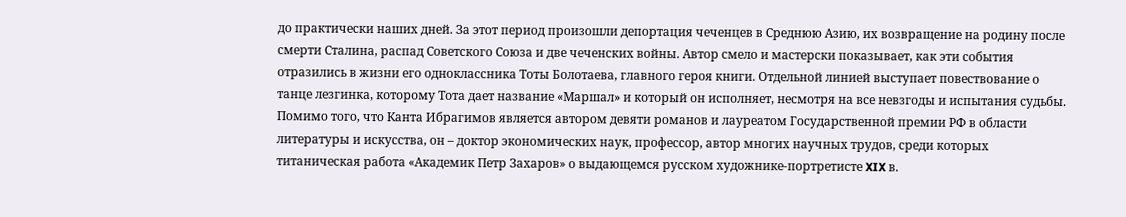до практически наших дней. За этот период произошли депортация чеченцев в Среднюю Азию, их возвращение на родину после смерти Сталина, распад Советского Союза и две чеченских войны. Автор смело и мастерски показывает, как эти события отразились в жизни его одноклассника Тоты Болотаева, главного героя книги. Отдельной линией выступает повествование о танце лезгинка, которому Тота дает название «Маршал» и который он исполняет, несмотря на все невзгоды и испытания судьбы. Помимо того, что Канта Ибрагимов является автором девяти романов и лауреатом Государственной премии РФ в области литературы и искусства, он – доктор экономических наук, профессор, автор многих научных трудов, среди которых титаническая работа «Академик Петр Захаров» о выдающемся русском художнике-портретисте XIX в.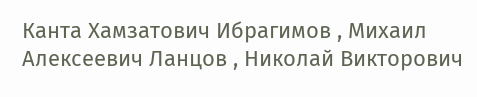Канта Хамзатович Ибрагимов , Михаил Алексеевич Ланцов , Николай Викторович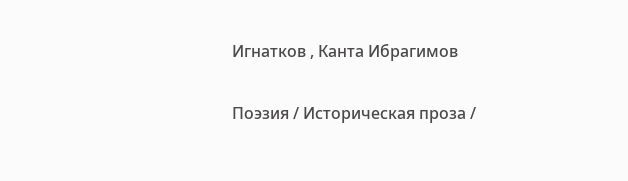Игнатков , Канта Ибрагимов

Поэзия / Историческая проза /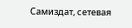Самиздат, сетевая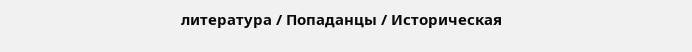литература / Попаданцы / Историческая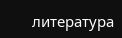литература